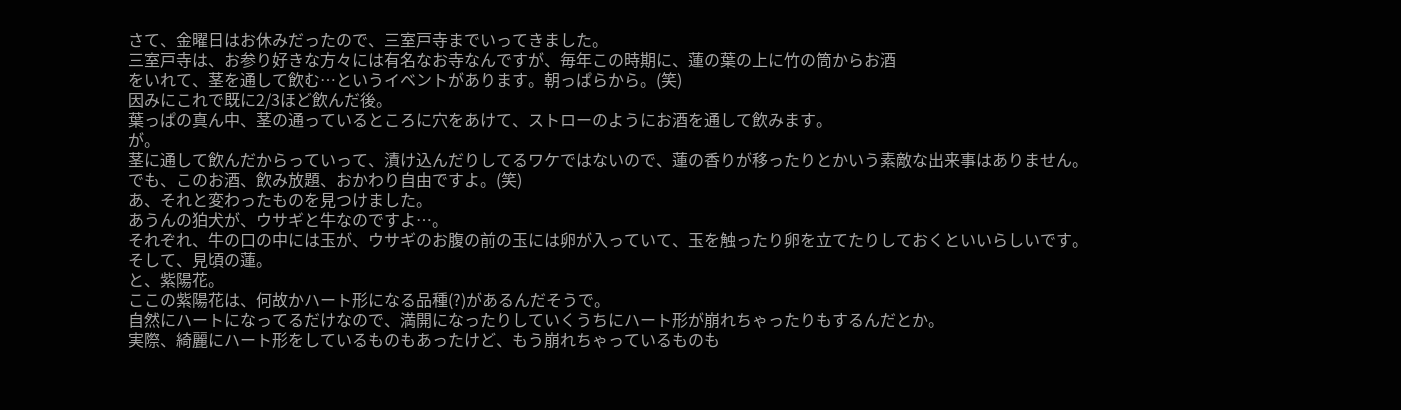さて、金曜日はお休みだったので、三室戸寺までいってきました。
三室戸寺は、お参り好きな方々には有名なお寺なんですが、毎年この時期に、蓮の葉の上に竹の筒からお酒
をいれて、茎を通して飲む…というイベントがあります。朝っぱらから。(笑)
因みにこれで既に2/3ほど飲んだ後。
葉っぱの真ん中、茎の通っているところに穴をあけて、ストローのようにお酒を通して飲みます。
が。
茎に通して飲んだからっていって、漬け込んだりしてるワケではないので、蓮の香りが移ったりとかいう素敵な出来事はありません。
でも、このお酒、飲み放題、おかわり自由ですよ。(笑)
あ、それと変わったものを見つけました。
あうんの狛犬が、ウサギと牛なのですよ…。
それぞれ、牛の口の中には玉が、ウサギのお腹の前の玉には卵が入っていて、玉を触ったり卵を立てたりしておくといいらしいです。
そして、見頃の蓮。
と、紫陽花。
ここの紫陽花は、何故かハート形になる品種(?)があるんだそうで。
自然にハートになってるだけなので、満開になったりしていくうちにハート形が崩れちゃったりもするんだとか。
実際、綺麗にハート形をしているものもあったけど、もう崩れちゃっているものも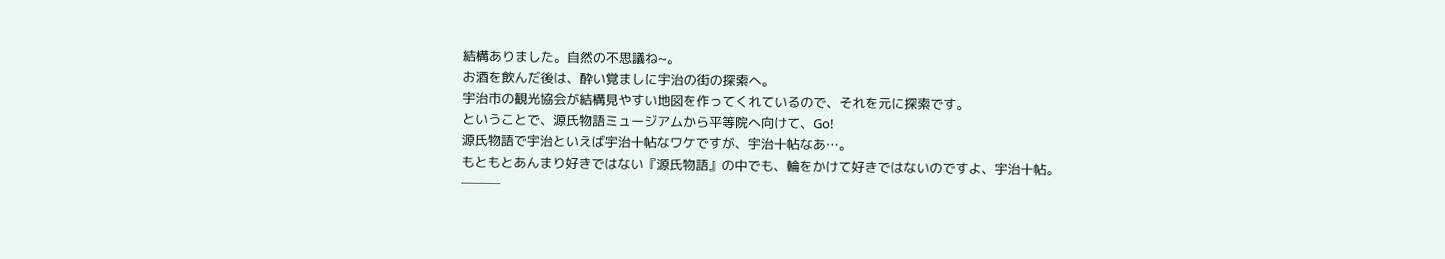結構ありました。自然の不思議ね~。
お酒を飲んだ後は、酔い覚ましに宇治の街の探索へ。
宇治市の観光協会が結構見やすい地図を作ってくれているので、それを元に探索です。
ということで、源氏物語ミュージアムから平等院へ向けて、Go!
源氏物語で宇治といえば宇治十帖なワケですが、宇治十帖なあ…。
もともとあんまり好きではない『源氏物語』の中でも、輪をかけて好きではないのですよ、宇治十帖。
───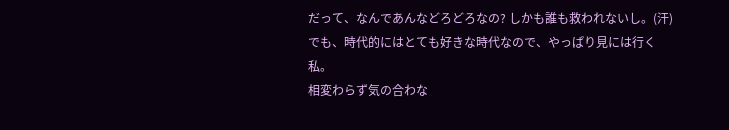だって、なんであんなどろどろなの? しかも誰も救われないし。(汗)
でも、時代的にはとても好きな時代なので、やっぱり見には行く私。
相変わらず気の合わな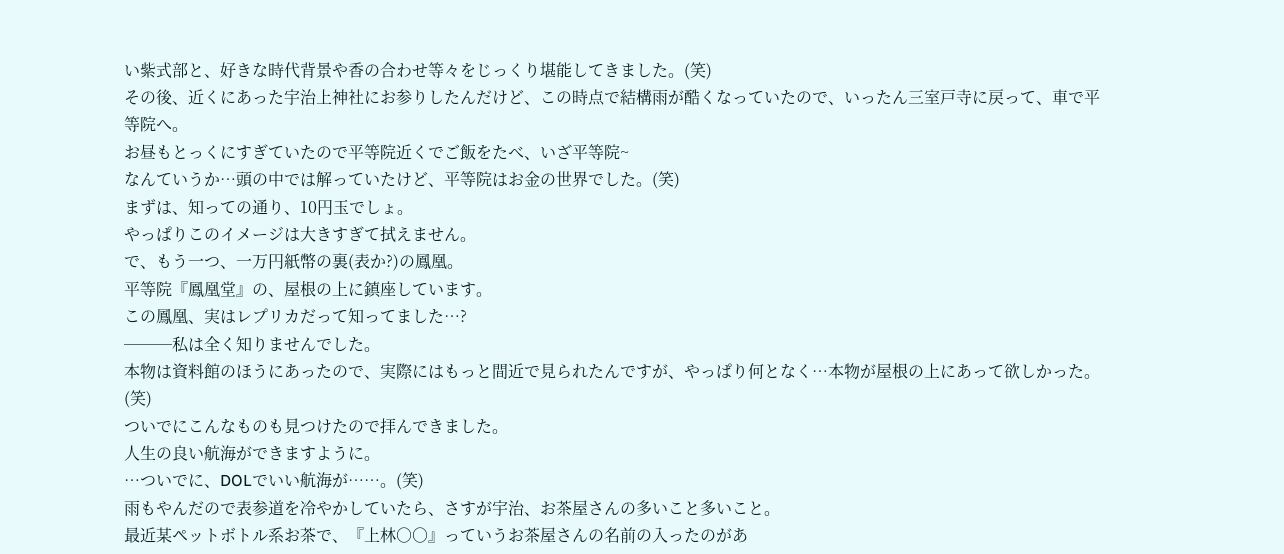い紫式部と、好きな時代背景や香の合わせ等々をじっくり堪能してきました。(笑)
その後、近くにあった宇治上神社にお参りしたんだけど、この時点で結構雨が酷くなっていたので、いったん三室戸寺に戻って、車で平等院へ。
お昼もとっくにすぎていたので平等院近くでご飯をたべ、いざ平等院~
なんていうか…頭の中では解っていたけど、平等院はお金の世界でした。(笑)
まずは、知っての通り、10円玉でしょ。
やっぱりこのイメージは大きすぎて拭えません。
で、もう一つ、一万円紙幣の裏(表か?)の鳳凰。
平等院『鳳凰堂』の、屋根の上に鎮座しています。
この鳳凰、実はレプリカだって知ってました…?
───私は全く知りませんでした。
本物は資料館のほうにあったので、実際にはもっと間近で見られたんですが、やっぱり何となく…本物が屋根の上にあって欲しかった。(笑)
ついでにこんなものも見つけたので拝んできました。
人生の良い航海ができますように。
…ついでに、DOLでいい航海が……。(笑)
雨もやんだので表参道を冷やかしていたら、さすが宇治、お茶屋さんの多いこと多いこと。
最近某ペットボトル系お茶で、『上林○○』っていうお茶屋さんの名前の入ったのがあ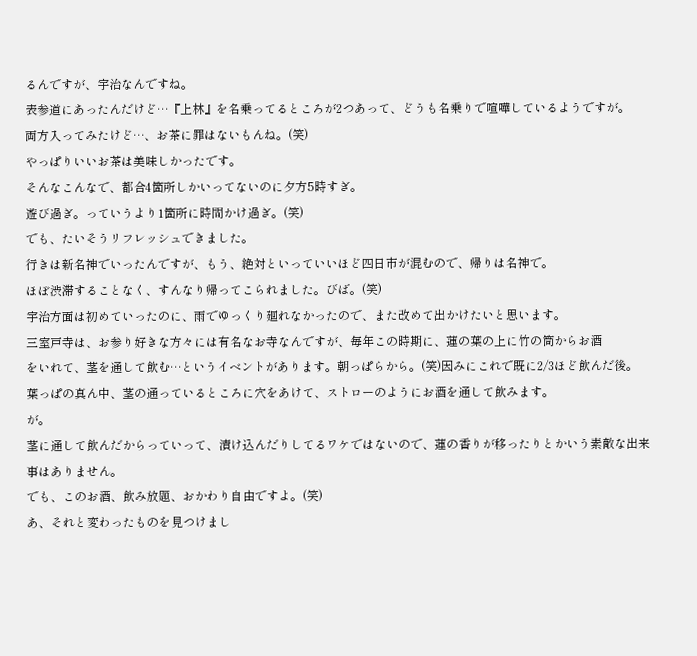るんですが、宇治なんですね。
表参道にあったんだけど…『上林』を名乗ってるところが2つあって、どうも名乗りで喧嘩しているようですが。
両方入ってみたけど…、お茶に罪はないもんね。(笑)
やっぱりいいお茶は美味しかったです。
そんなこんなで、都合4箇所しかいってないのに夕方5時すぎ。
遊び過ぎ。っていうより1箇所に時間かけ過ぎ。(笑)
でも、たいそうリフレッシュできました。
行きは新名神でいったんですが、もう、絶対といっていいほど四日市が混むので、帰りは名神で。
ほぼ渋滞することなく、すんなり帰ってこられました。びば。(笑)
宇治方面は初めていったのに、雨でゆっくり廻れなかったので、また改めて出かけたいと思います。
三室戸寺は、お参り好きな方々には有名なお寺なんですが、毎年この時期に、蓮の葉の上に竹の筒からお酒
をいれて、茎を通して飲む…というイベントがあります。朝っぱらから。(笑)因みにこれで既に2/3ほど飲んだ後。
葉っぱの真ん中、茎の通っているところに穴をあけて、ストローのようにお酒を通して飲みます。
が。
茎に通して飲んだからっていって、漬け込んだりしてるワケではないので、蓮の香りが移ったりとかいう素敵な出来事はありません。
でも、このお酒、飲み放題、おかわり自由ですよ。(笑)
あ、それと変わったものを見つけまし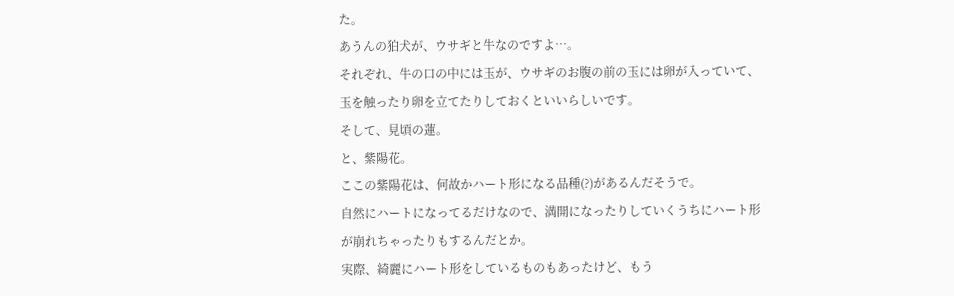た。
あうんの狛犬が、ウサギと牛なのですよ…。
それぞれ、牛の口の中には玉が、ウサギのお腹の前の玉には卵が入っていて、玉を触ったり卵を立てたりしておくといいらしいです。
そして、見頃の蓮。
と、紫陽花。
ここの紫陽花は、何故かハート形になる品種(?)があるんだそうで。
自然にハートになってるだけなので、満開になったりしていくうちにハート形が崩れちゃったりもするんだとか。
実際、綺麗にハート形をしているものもあったけど、もう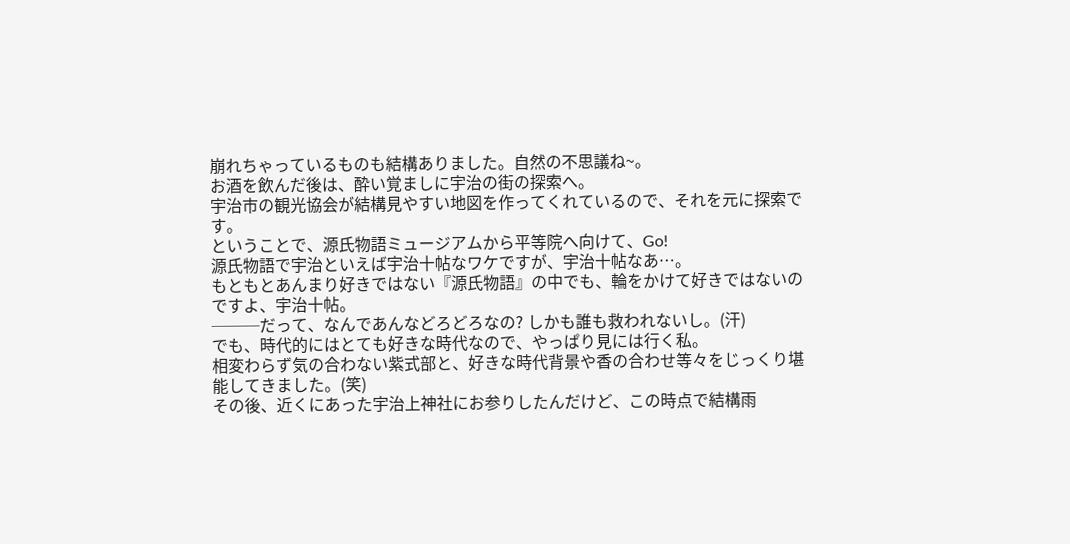崩れちゃっているものも結構ありました。自然の不思議ね~。
お酒を飲んだ後は、酔い覚ましに宇治の街の探索へ。
宇治市の観光協会が結構見やすい地図を作ってくれているので、それを元に探索です。
ということで、源氏物語ミュージアムから平等院へ向けて、Go!
源氏物語で宇治といえば宇治十帖なワケですが、宇治十帖なあ…。
もともとあんまり好きではない『源氏物語』の中でも、輪をかけて好きではないのですよ、宇治十帖。
───だって、なんであんなどろどろなの? しかも誰も救われないし。(汗)
でも、時代的にはとても好きな時代なので、やっぱり見には行く私。
相変わらず気の合わない紫式部と、好きな時代背景や香の合わせ等々をじっくり堪能してきました。(笑)
その後、近くにあった宇治上神社にお参りしたんだけど、この時点で結構雨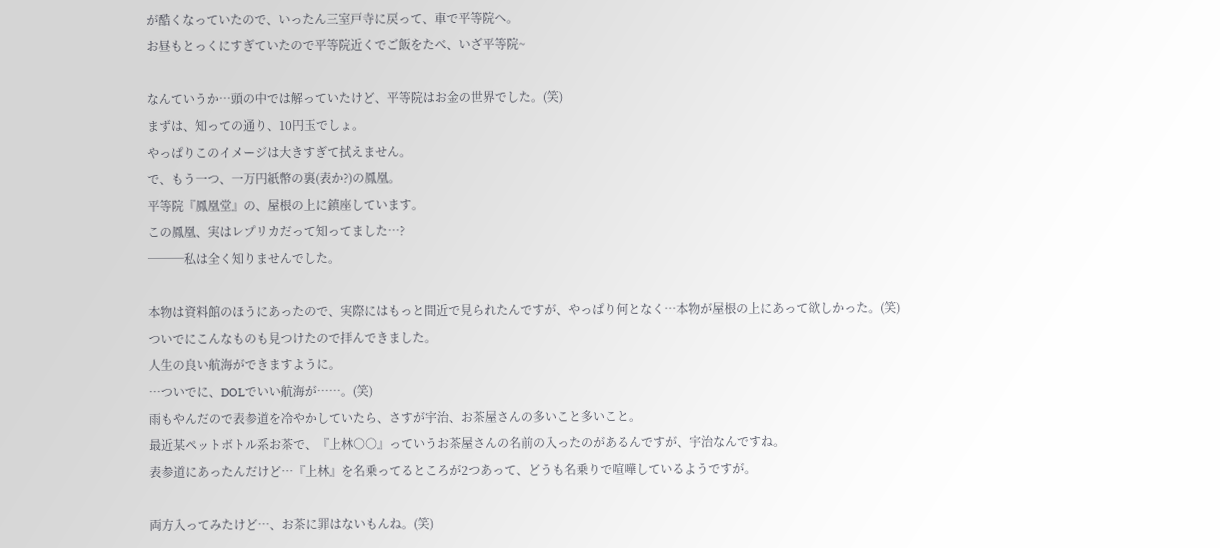が酷くなっていたので、いったん三室戸寺に戻って、車で平等院へ。
お昼もとっくにすぎていたので平等院近くでご飯をたべ、いざ平等院~

なんていうか…頭の中では解っていたけど、平等院はお金の世界でした。(笑)
まずは、知っての通り、10円玉でしょ。
やっぱりこのイメージは大きすぎて拭えません。
で、もう一つ、一万円紙幣の裏(表か?)の鳳凰。
平等院『鳳凰堂』の、屋根の上に鎮座しています。
この鳳凰、実はレプリカだって知ってました…?
───私は全く知りませんでした。

本物は資料館のほうにあったので、実際にはもっと間近で見られたんですが、やっぱり何となく…本物が屋根の上にあって欲しかった。(笑)
ついでにこんなものも見つけたので拝んできました。
人生の良い航海ができますように。
…ついでに、DOLでいい航海が……。(笑)
雨もやんだので表参道を冷やかしていたら、さすが宇治、お茶屋さんの多いこと多いこと。
最近某ペットボトル系お茶で、『上林○○』っていうお茶屋さんの名前の入ったのがあるんですが、宇治なんですね。
表参道にあったんだけど…『上林』を名乗ってるところが2つあって、どうも名乗りで喧嘩しているようですが。

両方入ってみたけど…、お茶に罪はないもんね。(笑)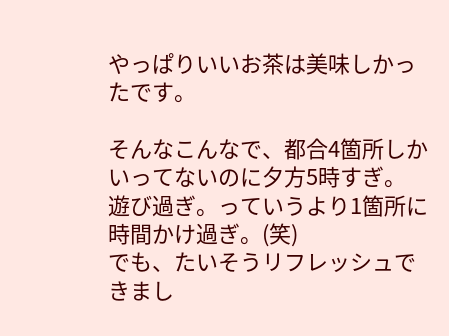やっぱりいいお茶は美味しかったです。

そんなこんなで、都合4箇所しかいってないのに夕方5時すぎ。
遊び過ぎ。っていうより1箇所に時間かけ過ぎ。(笑)
でも、たいそうリフレッシュできまし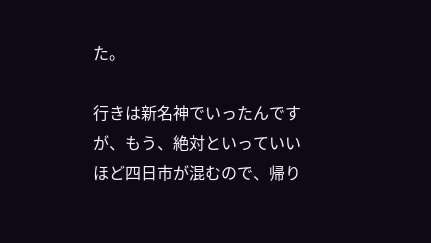た。

行きは新名神でいったんですが、もう、絶対といっていいほど四日市が混むので、帰り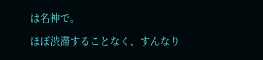は名神で。
ほぼ渋滞することなく、すんなり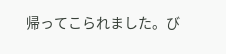帰ってこられました。び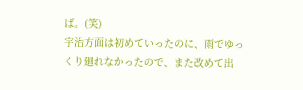ば。(笑)
宇治方面は初めていったのに、雨でゆっくり廻れなかったので、また改めて出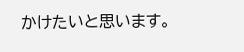かけたいと思います。